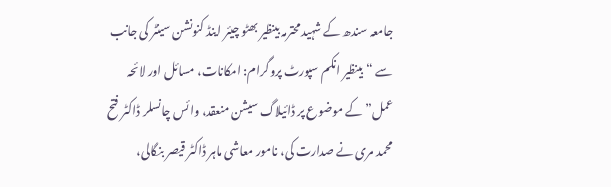جامعہ سندھ کے شہید محترمہ بینظیر بھٹو چیئر اینڈ کنونشن سینٹر کی جانب سے “بینظیر انکم سپورٹ پروگرام: امکانات، مسائل اور لائحہ عمل” کے موضوع پر ڈائیلاگ سیشن منعقد، وائس چانسلر ڈاکٹر فتح محمد مری نے صدارت کی، نامور معاشی ماہر ڈاکٹر قیصر بنگالی،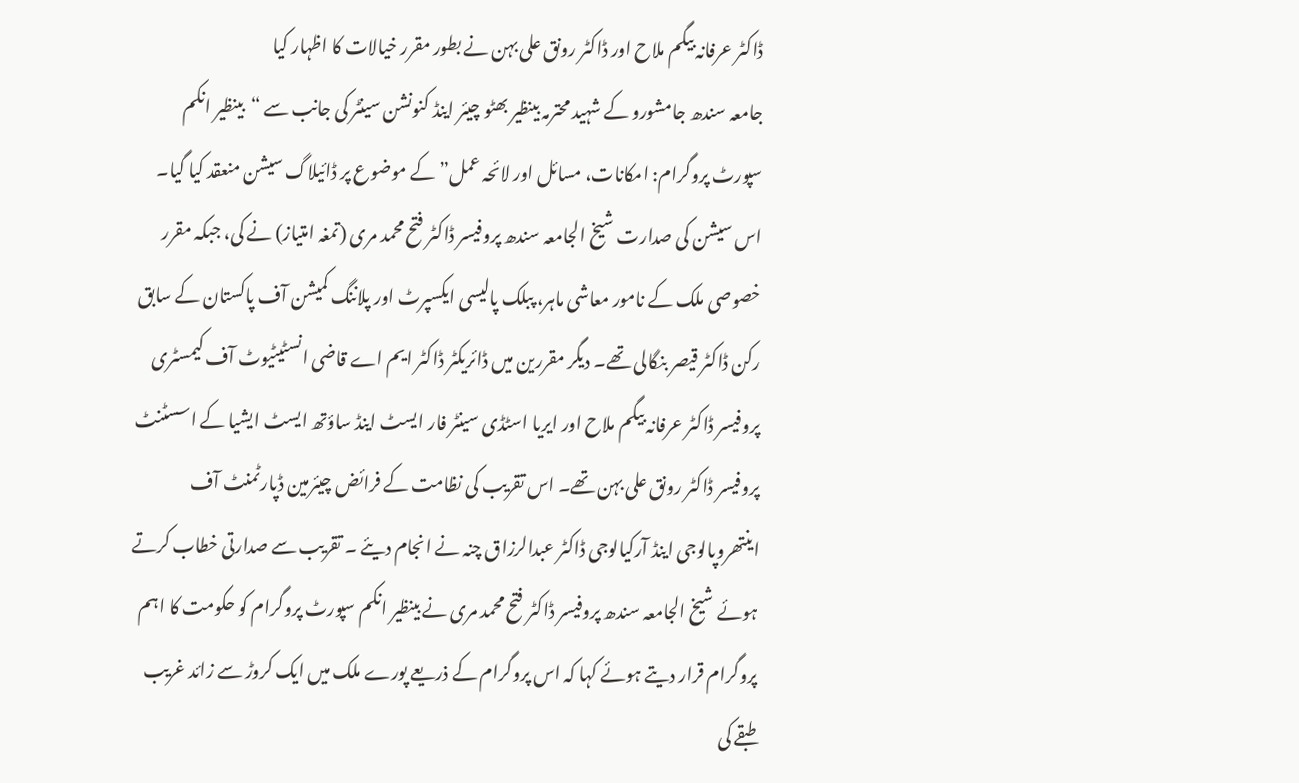ڈاکٹر عرفانہ بیگم ملاح اور ڈاکٹر رونق علی بہن نے بطور مقرر خیالات کا اظہار کیا
جامعہ سندھ جامشورو کے شہید محترمہ بینظیر بھٹو چیئر اینڈ کنونشن سینٹر کی جانب سے “بینظیر انکم سپورٹ پروگرام: امکانات، مسائل اور لائحہ عمل” کے موضوع پر ڈائیلاگ سیشن منعقد کیا گیا۔ اس سیشن کی صدارت شیخ الجامعہ سندھ پروفیسر ڈاکٹر فتح محمد مری (تمغہ امتیاز) نے کی، جبکہ مقرر خصوصی ملک کے نامور معاشی ماہر، پبلک پالیسی ایکسپرٹ اور پلاننگ کمیشن آف پاکستان کے سابق رکن ڈاکٹر قیصر بنگالی تھے۔ دیگر مقررین میں ڈائریکٹر ڈاکٹر ایم اے قاضی انسٹیٹیوٹ آف کیمسٹری پروفیسر ڈاکٹر عرفانہ بیگم ملاح اور ایریا اسٹڈی سینٹر فار ایسٹ اینڈ ساؤتھ ایسٹ ایشیا کے اسسٹنٹ پروفیسر ڈاکٹر رونق علی بہن تھے۔ اس تقریب کی نظامت کے فرائض چیئرمین ڈپارٹمنٹ آف اینتھروپالوجی اینڈ آرکیالوجی ڈاکٹر عبدالرزاق چنہ نے انجام دیئے ۔ تقریب سے صدارتی خطاب کرتے ہوئے شیخ الجامعہ سندھ پروفیسر ڈاکٹر فتح محمد مری نے بینظیر انکم سپورٹ پروگرام کو حکومت کا اہم پروگرام قرار دیتے ہوئے کہا کہ اس پروگرام کے ذریعے پورے ملک میں ایک کروڑ سے زائد غریب طبقے کی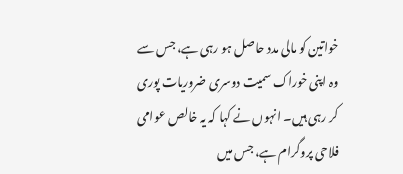خواتین کو مالی مدد حاصل ہو رہی ہے، جس سے وہ اپنی خوراک سمیت دوسری ضروریات پوری کر رہی ہیں۔ انہوں نے کہا کہ یہ خالص عوامی فلاحی پروگرام ہے، جس میں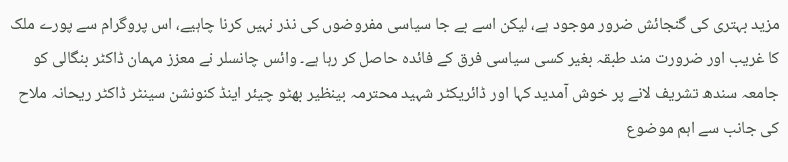مزید بہتری کی گنجائش ضرور موجود ہے، لیکن اسے بے جا سیاسی مفروضوں کی نذر نہیں کرنا چاہیے، اس پروگرام سے پورے ملک کا غریب اور ضرورت مند طبقہ بغیر کسی سیاسی فرق کے فائدہ حاصل کر رہا ہے۔ وائس چانسلر نے معزز مہمان ڈاکٹر بنگالی کو جامعہ سندھ تشریف لانے پر خوش آمدید کہا اور ڈائریکٹر شہید محترمہ بینظیر بھٹو چیئر اینڈ کنونشن سینٹر ڈاکٹر ریحانہ ملاح کی جانب سے اہم موضوع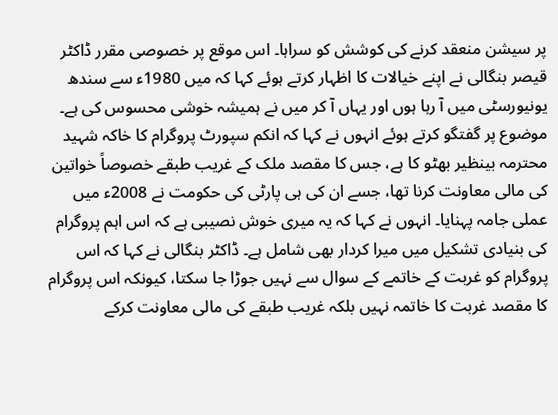پر سیشن منعقد کرنے کی کوشش کو سراہا۔ اس موقع پر خصوصی مقرر ڈاکٹر قیصر بنگالی نے اپنے خیالات کا اظہار کرتے ہوئے کہا کہ میں 1980ء سے سندھ یونیورسٹی میں آ رہا ہوں اور یہاں آ کر میں نے ہمیشہ خوشی محسوس کی ہے۔ موضوع پر گفتگو کرتے ہوئے انہوں نے کہا کہ انکم سپورٹ پروگرام کا خاکہ شہید محترمہ بینظیر بھٹو کا ہے، جس کا مقصد ملک کے غریب طبقے خصوصاً خواتین کی مالی معاونت کرنا تھا، جسے ان کی ہی پارٹی کی حکومت نے 2008ء میں عملی جامہ پہنایا۔ انہوں نے کہا کہ یہ میری خوش نصیبی ہے کہ اس اہم پروگرام کی بنیادی تشکیل میں میرا کردار بھی شامل ہے۔ ڈاکٹر بنگالی نے کہا کہ اس پروگرام کو غربت کے خاتمے کے سوال سے نہیں جوڑا جا سکتا، کیونکہ اس پروگرام کا مقصد غربت کا خاتمہ نہیں بلکہ غریب طبقے کی مالی معاونت کرکے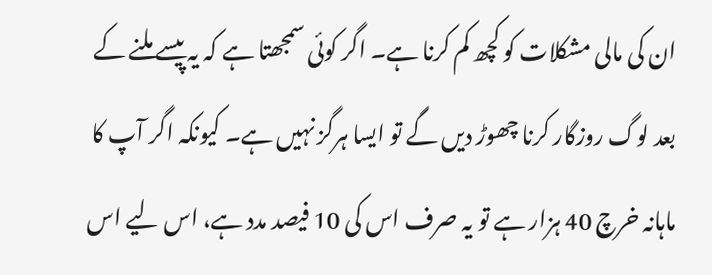ان کی مالی مشکلات کو کچھ کم کرنا ہے۔ اگر کوئی سمجھتا ہے کہ یہ پیسے ملنے کے بعد لوگ روزگار کرنا چھوڑ دیں گے تو ایسا ہرگز نہیں ہے۔ کیونکہ اگر آپ کا ماہانہ خرچ 40 ہزار ہے تو یہ صرف اس کی 10 فیصد مدد ہے، اس لیے اس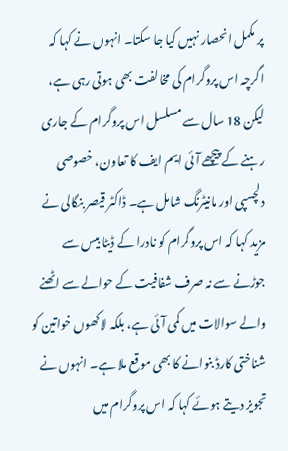پر مکمل انحصار نہیں کیا جا سکتا۔ انہوں نے کہا کہ اگرچہ اس پروگرام کی مخالفت بھی ہوتی رہی ہے، لیکن 18 سال سے مسلسل اس پروگرام کے جاری رہنے کے پیچھے آئی ایم ایف کا تعاون، خصوصی دلچسپی اور مانیٹرنگ شامل ہے۔ ڈاکٹر قیصر بنگالی نے مزید کہا کہ اس پروگرام کو نادرا کے ڈیٹا بیس سے جوڑنے سے نہ صرف شفافیت کے حوالے سے اٹھنے والے سوالات میں کمی آئی ہے، بلکہ لاکھوں خواتین کو شناختی کارڈ بنوانے کا بھی موقع ملا ہے۔ انہوں نے تجویز دیتے ہوئے کہا کہ اس پروگرام میں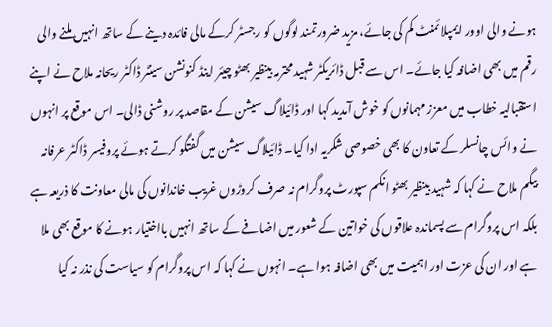ہونے والی اوور ایمپلائمنٹ کم کی جائے، مزید ضرورتمند لوگوں کو رجسٹر کرکے مالی فائدہ دینے کے ساتھ انہیں ملنے والی رقم میں بھی اضافہ کیا جائے۔ اس سے قبل ڈائریکٹر شہید محترمہ بینظیر بھٹو چیئر اینڈ کنونشن سینٹر ڈاکٹر ریحانہ ملاح نے اپنے استقبالیہ خطاب میں معزز مہمانوں کو خوش آمدید کہا اور ڈائیلاگ سیشن کے مقاصد پر روشنی ڈالی۔ اس موقع پر انہوں نے وائس چانسلر کے تعاون کا بھی خصوصی شکریہ ادا کیا۔ ڈائیلاگ سیشن میں گفتگو کرتے ہوئے پروفیسر ڈاکٹر عرفانہ بیگم ملاح نے کہا کہ شہید بینظیر بھٹو انکم سپورٹ پروگرام نہ صرف کروڑوں غریب خاندانوں کی مالی معاونت کا ذریعہ ہے بلکہ اس پروگرام سے پسماندہ علاقوں کی خواتین کے شعور میں اضافے کے ساتھ انہیں بااختیار ہونے کا موقع بھی ملا ہے اور ان کی عزت اور اہمیت میں بھی اضافہ ہوا ہے۔ انہوں نے کہا کہ اس پروگرام کو سیاست کی نذر نہ کیا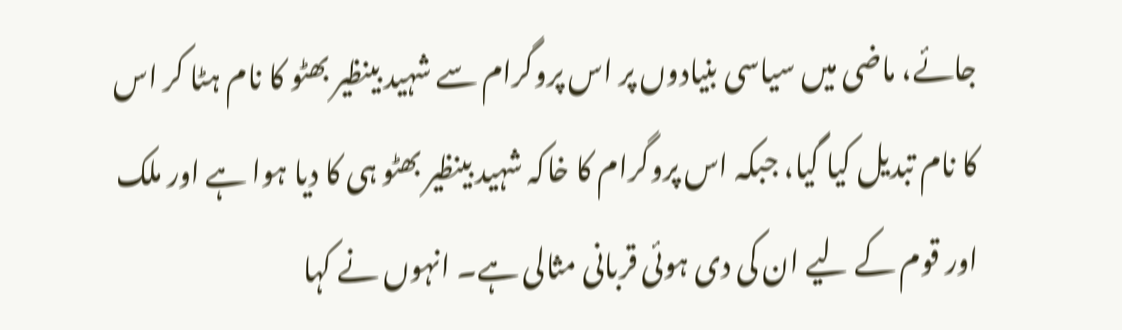جائے، ماضی میں سیاسی بنیادوں پر اس پروگرام سے شہید بینظیر بھٹو کا نام ہٹا کر اس کا نام تبدیل کیا گیا، جبکہ اس پروگرام کا خاکہ شہید بینظیر بھٹو ہی کا دیا ہوا ہے اور ملک اور قوم کے لیے ان کی دی ہوئی قربانی مثالی ہے۔ انہوں نے کہا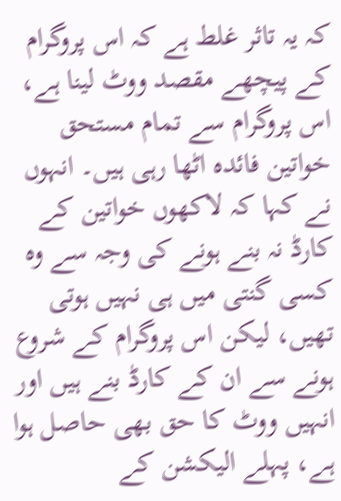کہ یہ تاثر غلط ہے کہ اس پروگرام کے پیچھے مقصد ووٹ لینا ہے، اس پروگرام سے تمام مستحق خواتین فائدہ اٹھا رہی ہیں۔ انہوں نے کہا کہ لاکھوں خواتین کے کارڈ نہ بنے ہونے کی وجہ سے وہ کسی گنتی میں ہی نہیں ہوتی تھیں، لیکن اس پروگرام کے شروع ہونے سے ان کے کارڈ بنے ہیں اور انہیں ووٹ کا حق بھی حاصل ہوا ہے، پہلے الیکشن کے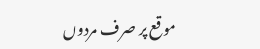موقع پر صرف مردوں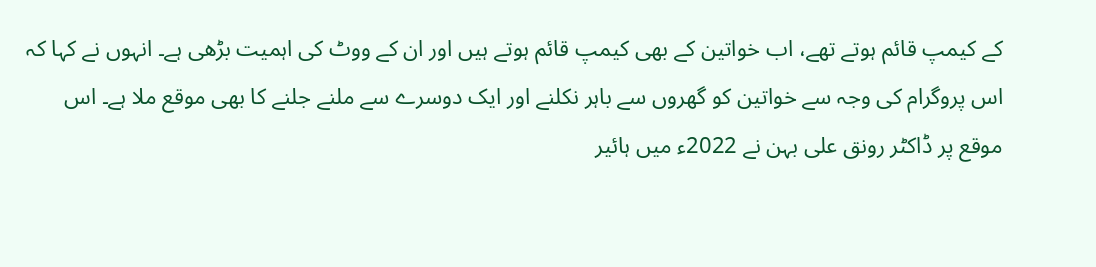کے کیمپ قائم ہوتے تھے، اب خواتین کے بھی کیمپ قائم ہوتے ہیں اور ان کے ووٹ کی اہمیت بڑھی ہے۔ انہوں نے کہا کہ اس پروگرام کی وجہ سے خواتین کو گھروں سے باہر نکلنے اور ایک دوسرے سے ملنے جلنے کا بھی موقع ملا ہے۔ اس موقع پر ڈاکٹر رونق علی بہن نے 2022ء میں ہائیر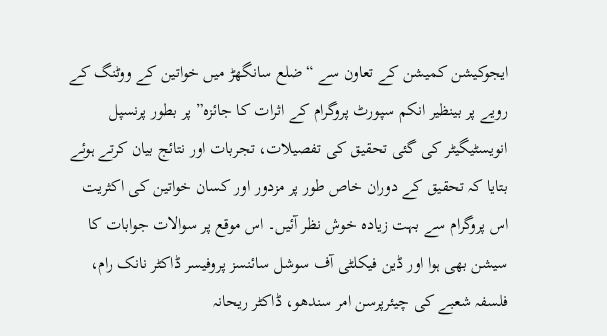ایجوکیشن کمیشن کے تعاون سے “ضلع سانگھڑ میں خواتین کے ووٹنگ کے رویے پر بینظیر انکم سپورٹ پروگرام کے اثرات کا جائزہ” پر بطور پرنسپل انویسٹیگیٹر کی گئی تحقیق کی تفصیلات، تجربات اور نتائج بیان کرتے ہوئے بتایا کہ تحقیق کے دوران خاص طور پر مزدور اور کسان خواتین کی اکثریت اس پروگرام سے بہت زیادہ خوش نظر آئیں۔ اس موقع پر سوالات جوابات کا سیشن بھی ہوا اور ڈین فیکلٹی آف سوشل سائنسز پروفیسر ڈاکٹر نانک رام، فلسفہ شعبے کی چیئرپرسن امر سندھو، ڈاکٹر ریحانہ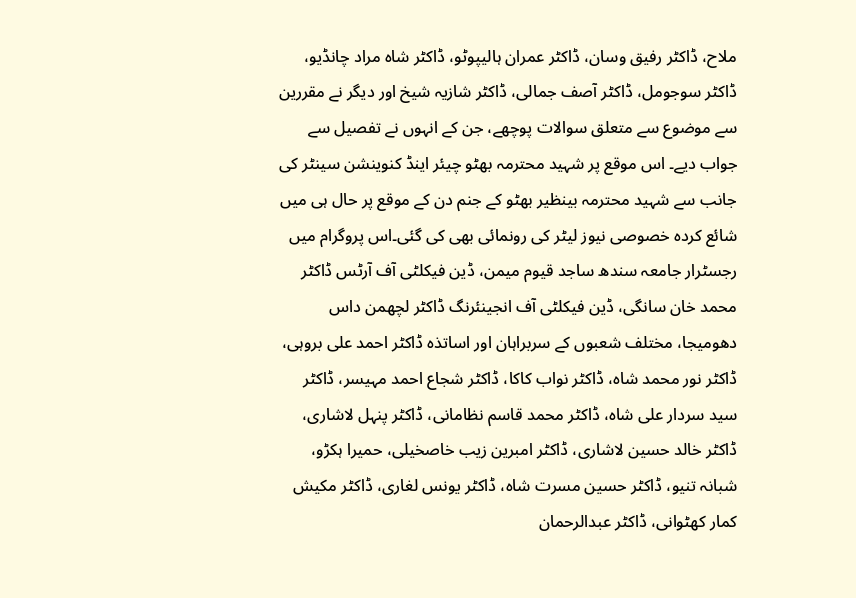ملاح، ڈاکٹر رفیق وسان، ڈاکٹر عمران ہالیپوٹو، ڈاکٹر شاه مراد چانڈیو، ڈاکٹر سوجومل، ڈاکٹر آصف جمالی، ڈاکٹر شازیہ شیخ اور دیگر نے مقررین سے موضوع سے متعلق سوالات پوچھے، جن کے انہوں نے تفصیل سے جواب دیے۔ اس موقع پر شہید محترمہ بھٹو چیئر اینڈ کنوینشن سینٹر کی جانب سے شہید محترمہ بینظیر بھٹو کے جنم دن کے موقع پر حال ہی میں شائع کردہ خصوصی نیوز لیٹر کی رونمائی بھی کی گئی۔اس پروگرام میں رجسٹرار جامعہ سندھ ساجد قیوم میمن، ڈین فیکلٹی آف آرٹس ڈاکٹر محمد خان سانگی، ڈین فیکلٹی آف انجینئرنگ ڈاکٹر لچھمن داس دھومیجا، مختلف شعبوں کے سربراہان اور اساتذہ ڈاکٹر احمد علی بروہی، ڈاکٹر نور محمد شاہ، ڈاکٹر نواب کاکا، ڈاکٹر شجاع احمد مہیسر، ڈاکٹر سید سردار علی شاہ، ڈاکٹر محمد قاسم نظامانی، ڈاکٹر پنہل لاشاری، ڈاکٹر خالد حسین لاشاری، ڈاکٹر امبرین زیب خاصخیلی، حمیرا ہکڑو، شبانہ تنیو، ڈاکٹر حسین مسرت شاہ، ڈاکٹر یونس لغاری، ڈاکٹر مکیش کمار کھٹوانی، ڈاکٹر عبدالرحمان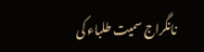نانگراج سمیت طلباء کی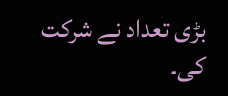بڑی تعداد نے شرکت کی۔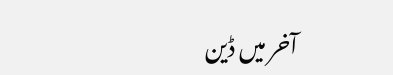آخر میں ڈین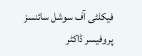فیکلٹی آف سوشل سائنسز پروفیسر ڈاکٹر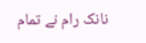نانک رام نے تمام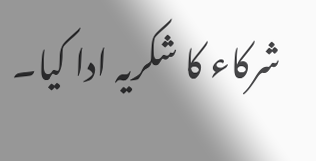شرکاء کا شکریہ ادا کیا۔